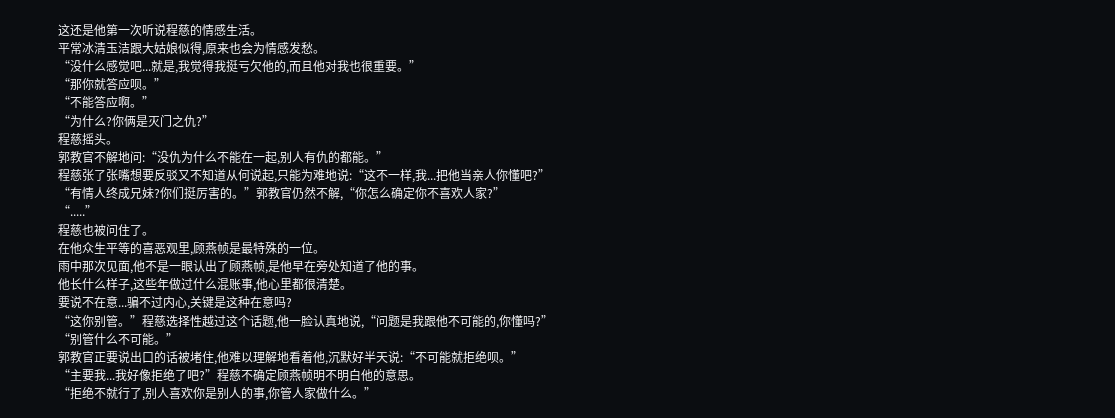这还是他第一次听说程慈的情感生活。
平常冰清玉洁跟大姑娘似得,原来也会为情感发愁。
“没什么感觉吧...就是,我觉得我挺亏欠他的,而且他对我也很重要。”
“那你就答应呗。”
“不能答应啊。”
“为什么?你俩是灭门之仇?”
程慈摇头。
郭教官不解地问:“没仇为什么不能在一起,别人有仇的都能。”
程慈张了张嘴想要反驳又不知道从何说起,只能为难地说:“这不一样,我...把他当亲人你懂吧?”
“有情人终成兄妹?你们挺厉害的。”郭教官仍然不解,“你怎么确定你不喜欢人家?”
“.....”
程慈也被问住了。
在他众生平等的喜恶观里,顾燕帧是最特殊的一位。
雨中那次见面,他不是一眼认出了顾燕帧,是他早在旁处知道了他的事。
他长什么样子,这些年做过什么混账事,他心里都很清楚。
要说不在意...骗不过内心,关键是这种在意吗?
“这你别管。”程慈选择性越过这个话题,他一脸认真地说,“问题是我跟他不可能的,你懂吗?”
“别管什么不可能。”
郭教官正要说出口的话被堵住,他难以理解地看着他,沉默好半天说:“不可能就拒绝呗。”
“主要我...我好像拒绝了吧?”程慈不确定顾燕帧明不明白他的意思。
“拒绝不就行了,别人喜欢你是别人的事,你管人家做什么。”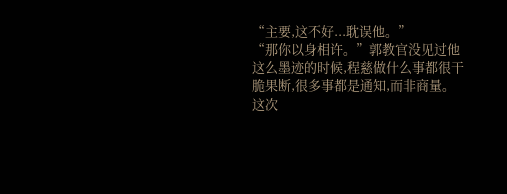“主要,这不好...耽误他。”
“那你以身相许。”郭教官没见过他这么墨迹的时候,程慈做什么事都很干脆果断,很多事都是通知,而非商量。
这次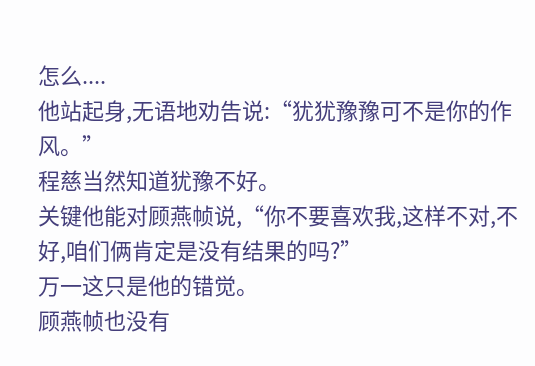怎么....
他站起身,无语地劝告说:“犹犹豫豫可不是你的作风。”
程慈当然知道犹豫不好。
关键他能对顾燕帧说,“你不要喜欢我,这样不对,不好,咱们俩肯定是没有结果的吗?”
万一这只是他的错觉。
顾燕帧也没有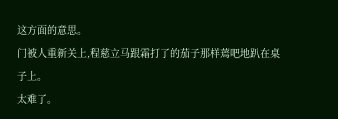这方面的意思。
门被人重新关上,程慈立马跟霜打了的茄子那样蔫吧地趴在桌子上。
太难了。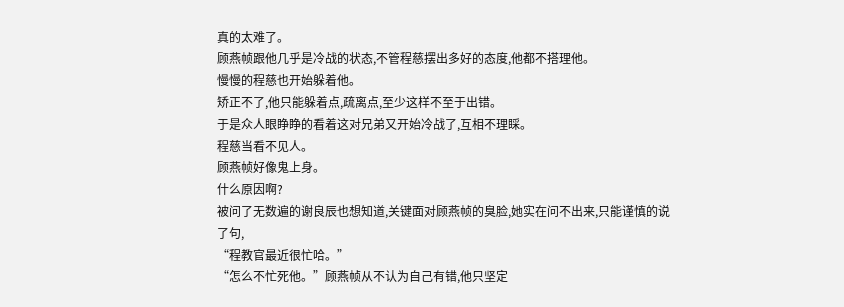真的太难了。
顾燕帧跟他几乎是冷战的状态,不管程慈摆出多好的态度,他都不搭理他。
慢慢的程慈也开始躲着他。
矫正不了,他只能躲着点,疏离点,至少这样不至于出错。
于是众人眼睁睁的看着这对兄弟又开始冷战了,互相不理睬。
程慈当看不见人。
顾燕帧好像鬼上身。
什么原因啊?
被问了无数遍的谢良辰也想知道,关键面对顾燕帧的臭脸,她实在问不出来,只能谨慎的说了句,
“程教官最近很忙哈。”
“怎么不忙死他。”顾燕帧从不认为自己有错,他只坚定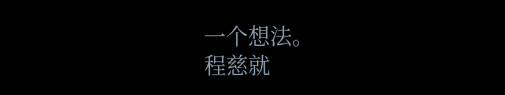一个想法。
程慈就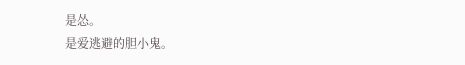是怂。
是爱逃避的胆小鬼。